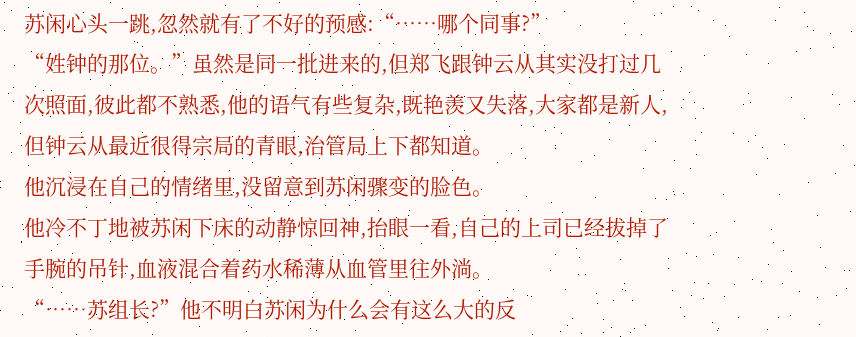苏闲心头一跳,忽然就有了不好的预感:“……哪个同事?”
“姓钟的那位。”虽然是同一批进来的,但郑飞跟钟云从其实没打过几次照面,彼此都不熟悉,他的语气有些复杂,既艳羡又失落,大家都是新人,但钟云从最近很得宗局的青眼,治管局上下都知道。
他沉浸在自己的情绪里,没留意到苏闲骤变的脸色。
他冷不丁地被苏闲下床的动静惊回神,抬眼一看,自己的上司已经拔掉了手腕的吊针,血液混合着药水稀薄从血管里往外淌。
“……苏组长?”他不明白苏闲为什么会有这么大的反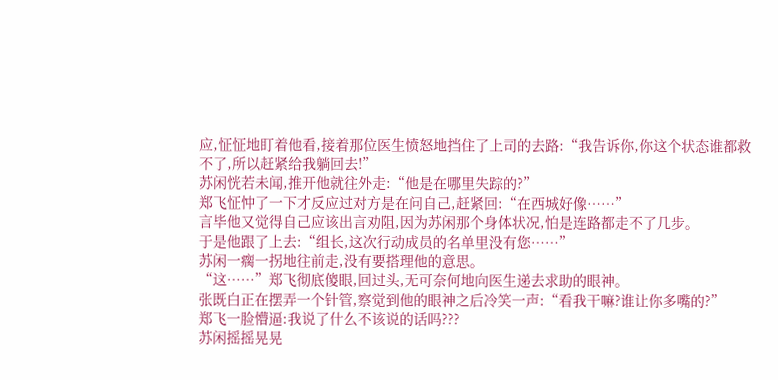应,怔怔地盯着他看,接着那位医生愤怒地挡住了上司的去路:“我告诉你,你这个状态谁都救不了,所以赶紧给我躺回去!”
苏闲恍若未闻,推开他就往外走:“他是在哪里失踪的?”
郑飞怔忡了一下才反应过对方是在问自己,赶紧回:“在西城好像……”
言毕他又觉得自己应该出言劝阻,因为苏闲那个身体状况,怕是连路都走不了几步。
于是他跟了上去:“组长,这次行动成员的名单里没有您……”
苏闲一瘸一拐地往前走,没有要搭理他的意思。
“这……”郑飞彻底傻眼,回过头,无可奈何地向医生递去求助的眼神。
张既白正在摆弄一个针管,察觉到他的眼神之后冷笑一声:“看我干嘛?谁让你多嘴的?”
郑飞一脸懵逼:我说了什么不该说的话吗???
苏闲摇摇晃晃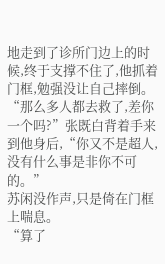地走到了诊所门边上的时候,终于支撑不住了,他抓着门框,勉强没让自己摔倒。
“那么多人都去救了,差你一个吗?”张既白背着手来到他身后,“你又不是超人,没有什么事是非你不可的。”
苏闲没作声,只是倚在门框上喘息。
“算了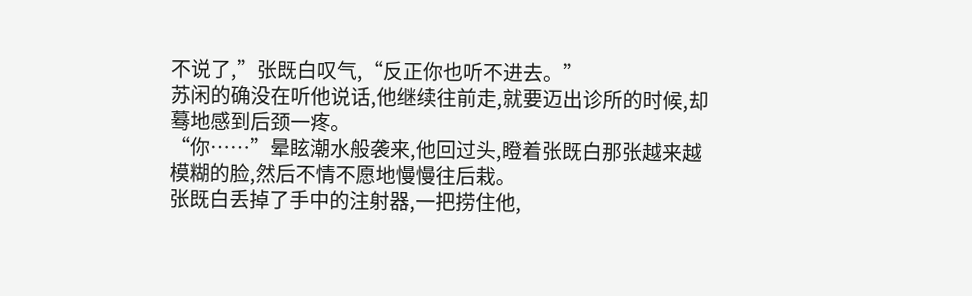不说了,”张既白叹气,“反正你也听不进去。”
苏闲的确没在听他说话,他继续往前走,就要迈出诊所的时候,却蓦地感到后颈一疼。
“你……”晕眩潮水般袭来,他回过头,瞪着张既白那张越来越模糊的脸,然后不情不愿地慢慢往后栽。
张既白丢掉了手中的注射器,一把捞住他,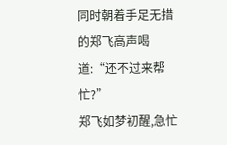同时朝着手足无措的郑飞高声喝道:“还不过来帮忙?”
郑飞如梦初醒,急忙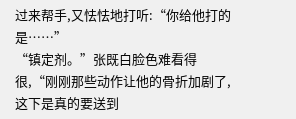过来帮手,又怯怯地打听:“你给他打的是……”
“镇定剂。”张既白脸色难看得很,“刚刚那些动作让他的骨折加剧了,这下是真的要送到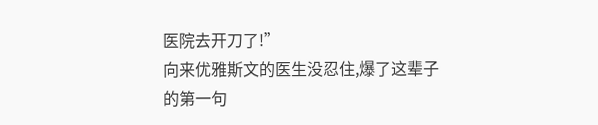医院去开刀了!”
向来优雅斯文的医生没忍住,爆了这辈子的第一句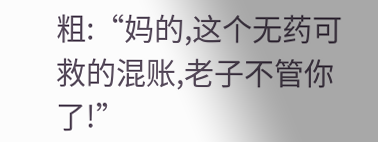粗:“妈的,这个无药可救的混账,老子不管你了!”